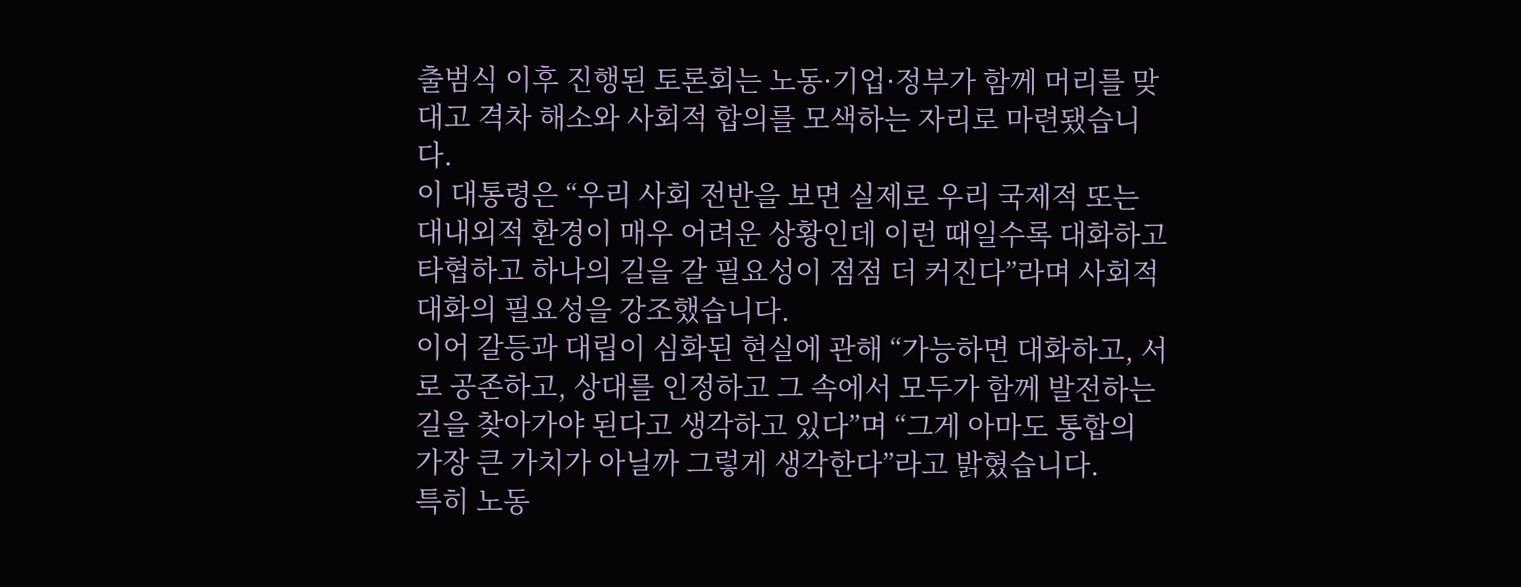출범식 이후 진행된 토론회는 노동·기업·정부가 함께 머리를 맞대고 격차 해소와 사회적 합의를 모색하는 자리로 마련됐습니다.
이 대통령은 “우리 사회 전반을 보면 실제로 우리 국제적 또는 대내외적 환경이 매우 어려운 상황인데 이런 때일수록 대화하고 타협하고 하나의 길을 갈 필요성이 점점 더 커진다”라며 사회적 대화의 필요성을 강조했습니다.
이어 갈등과 대립이 심화된 현실에 관해 “가능하면 대화하고, 서로 공존하고, 상대를 인정하고 그 속에서 모두가 함께 발전하는 길을 찾아가야 된다고 생각하고 있다”며 “그게 아마도 통합의 가장 큰 가치가 아닐까 그렇게 생각한다”라고 밝혔습니다.
특히 노동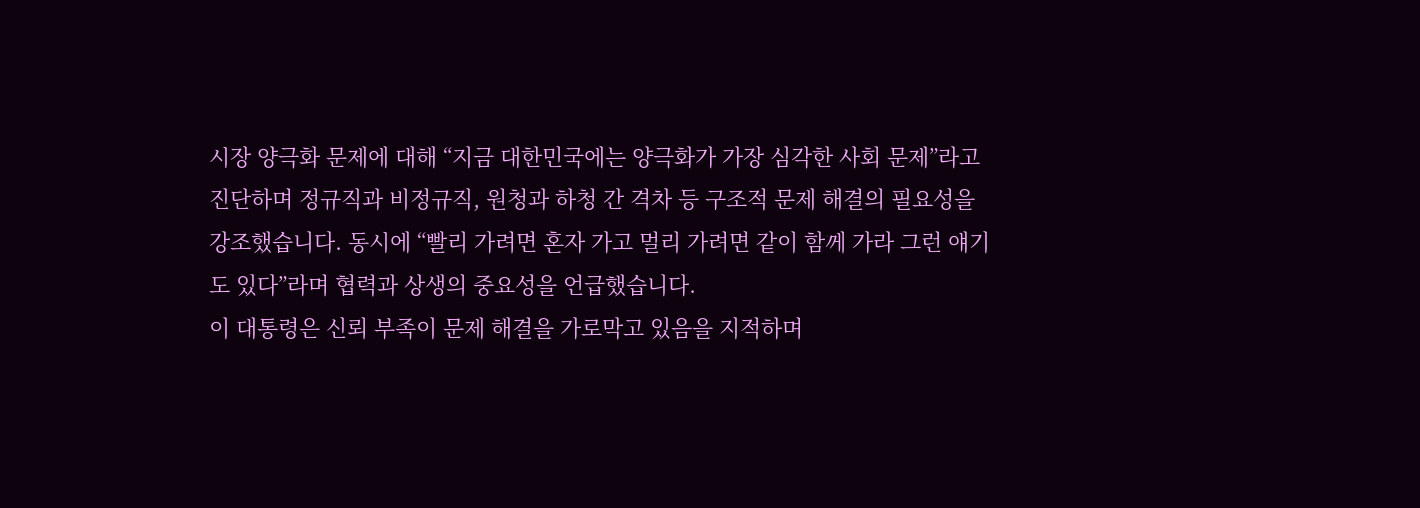시장 양극화 문제에 대해 “지금 대한민국에는 양극화가 가장 심각한 사회 문제”라고 진단하며 정규직과 비정규직, 원청과 하청 간 격차 등 구조적 문제 해결의 필요성을 강조했습니다. 동시에 “빨리 가려면 혼자 가고 멀리 가려면 같이 함께 가라 그런 얘기도 있다”라며 협력과 상생의 중요성을 언급했습니다.
이 대통령은 신뢰 부족이 문제 해결을 가로막고 있음을 지적하며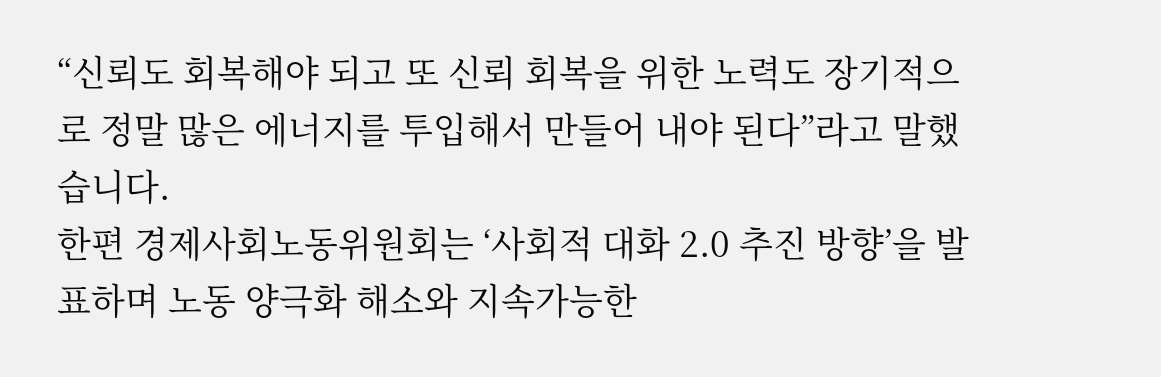“신뢰도 회복해야 되고 또 신뢰 회복을 위한 노력도 장기적으로 정말 많은 에너지를 투입해서 만들어 내야 된다”라고 말했습니다.
한편 경제사회노동위원회는 ‘사회적 대화 2.0 추진 방향’을 발표하며 노동 양극화 해소와 지속가능한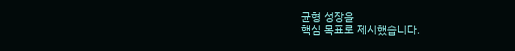균형 성장을
핵심 목표로 제시했습니다.